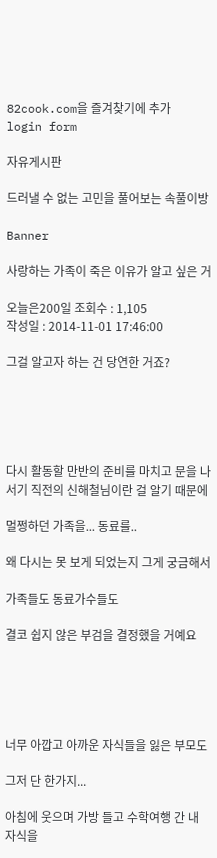82cook.com을 즐겨찾기에 추가
login form

자유게시판

드러낼 수 없는 고민을 풀어보는 속풀이방

Banner

사랑하는 가족이 죽은 이유가 알고 싶은 거

오늘은200일 조회수 : 1,105
작성일 : 2014-11-01 17:46:00

그걸 알고자 하는 건 당연한 거죠?





다시 활동할 만반의 준비를 마치고 문을 나서기 직전의 신해철님이란 걸 알기 때문에

멀쩡하던 가족을... 동료를..

왜 다시는 못 보게 되었는지 그게 궁금해서

가족들도 동료가수들도

결코 쉽지 않은 부검을 결정했을 거예요





너무 아깝고 아까운 자식들을 잃은 부모도

그저 단 한가지...

아침에 웃으며 가방 들고 수학여행 간 내 자식을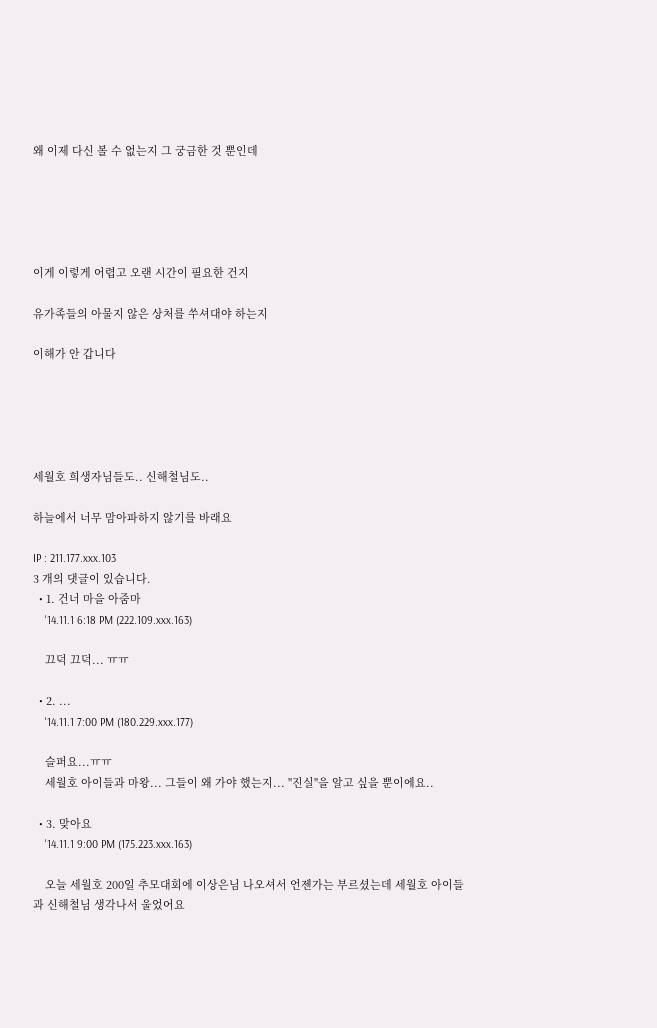왜 이제 다신 볼 수 없는지 그 궁금한 것 뿐인데





이게 이렇게 어렵고 오랜 시간이 필요한 건지

유가족들의 아물지 않은 상처를 쑤셔대야 하는지

이해가 안 갑니다





세월호 희생자님들도.. 신해철님도..

하늘에서 너무 맘아파하지 않기를 바래요

IP : 211.177.xxx.103
3 개의 댓글이 있습니다.
  • 1. 건너 마을 아줌마
    '14.11.1 6:18 PM (222.109.xxx.163)

    끄덕 끄덕... ㅠㅠ

  • 2. ...
    '14.11.1 7:00 PM (180.229.xxx.177)

    슬퍼요...ㅠㅠ
    세월호 아이들과 마왕... 그들이 왜 가야 했는지... "진실"을 알고 싶을 뿐이에요..

  • 3. 맞아요
    '14.11.1 9:00 PM (175.223.xxx.163)

    오늘 세월호 200일 추모대회에 이상은님 나오셔서 언젠가는 부르셨는데 세월호 아이들과 신해철님 생각나서 울었어요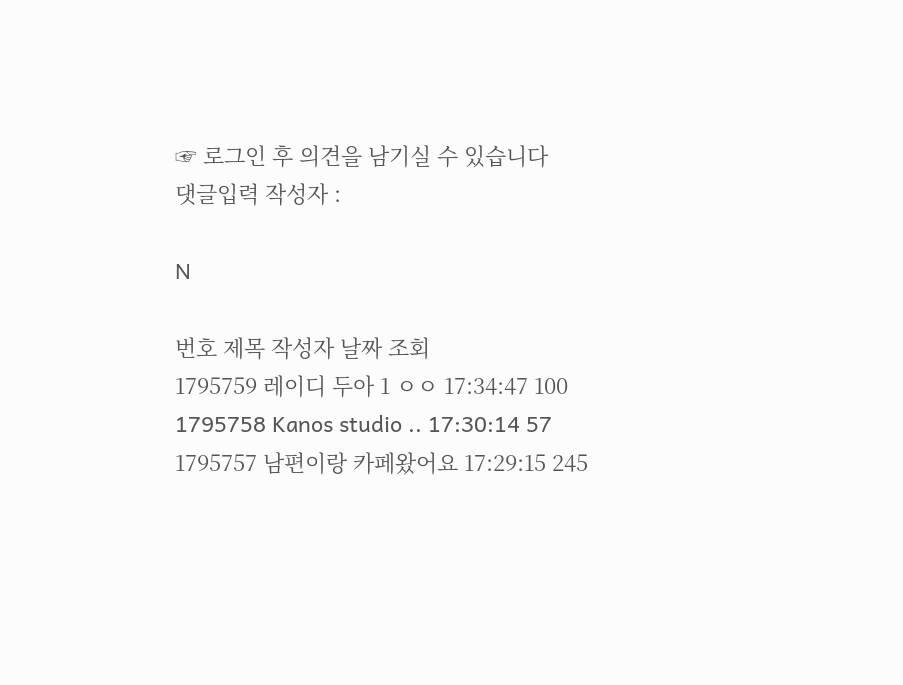☞ 로그인 후 의견을 남기실 수 있습니다
댓글입력 작성자 :

N

번호 제목 작성자 날짜 조회
1795759 레이디 두아 1 ㅇㅇ 17:34:47 100
1795758 Kanos studio .. 17:30:14 57
1795757 남편이랑 카페왔어요 17:29:15 245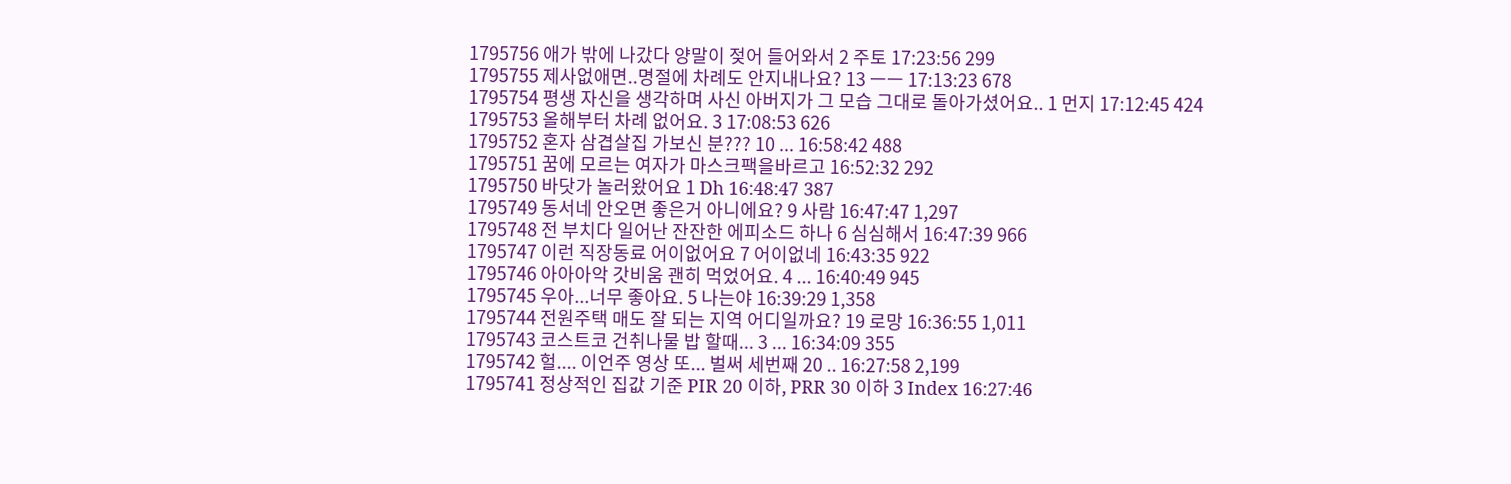1795756 애가 밖에 나갔다 양말이 젖어 들어와서 2 주토 17:23:56 299
1795755 제사없애면..명절에 차례도 안지내나요? 13 ㅡㅡ 17:13:23 678
1795754 평생 자신을 생각하며 사신 아버지가 그 모습 그대로 돌아가셨어요.. 1 먼지 17:12:45 424
1795753 올해부터 차례 없어요. 3 17:08:53 626
1795752 혼자 삼겹살집 가보신 분??? 10 ... 16:58:42 488
1795751 꿈에 모르는 여자가 마스크팩을바르고 16:52:32 292
1795750 바닷가 놀러왔어요 1 Dh 16:48:47 387
1795749 동서네 안오면 좋은거 아니에요? 9 사람 16:47:47 1,297
1795748 전 부치다 일어난 잔잔한 에피소드 하나 6 심심해서 16:47:39 966
1795747 이런 직장동료 어이없어요 7 어이없네 16:43:35 922
1795746 아아아악 갓비움 괜히 먹었어요. 4 ... 16:40:49 945
1795745 우아...너무 좋아요. 5 나는야 16:39:29 1,358
1795744 전원주택 매도 잘 되는 지역 어디일까요? 19 로망 16:36:55 1,011
1795743 코스트코 건취나물 밥 할때... 3 ... 16:34:09 355
1795742 헐.... 이언주 영상 또... 벌써 세번째 20 .. 16:27:58 2,199
1795741 정상적인 집값 기준 PIR 20 이하, PRR 30 이하 3 Index 16:27:46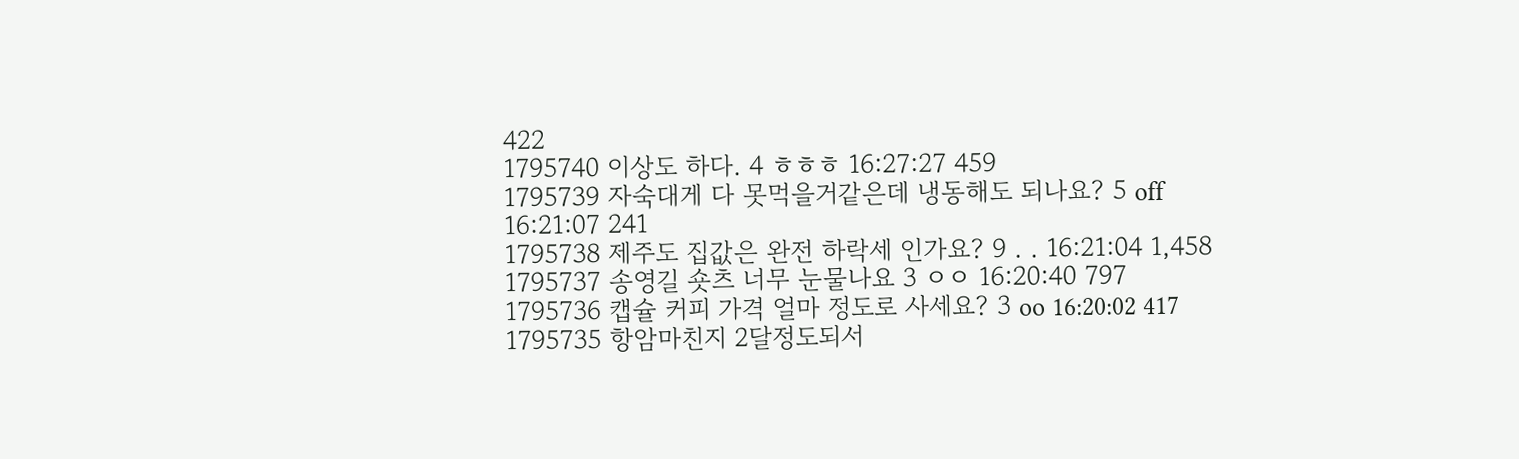422
1795740 이상도 하다. 4 ㅎㅎㅎ 16:27:27 459
1795739 자숙대게 다 못먹을거같은데 냉동해도 되나요? 5 off 16:21:07 241
1795738 제주도 집값은 완전 하락세 인가요? 9 . . 16:21:04 1,458
1795737 송영길 숏츠 너무 눈물나요 3 ㅇㅇ 16:20:40 797
1795736 캡슐 커피 가격 얼마 정도로 사세요? 3 oo 16:20:02 417
1795735 항암마친지 2달정도되서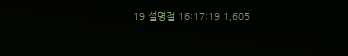19 설명절 16:17:19 1,605